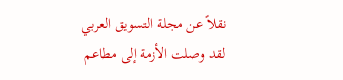نقلاً عن مجلة التسويق العربي
لقد وصلت الأزمة إلى مطاعم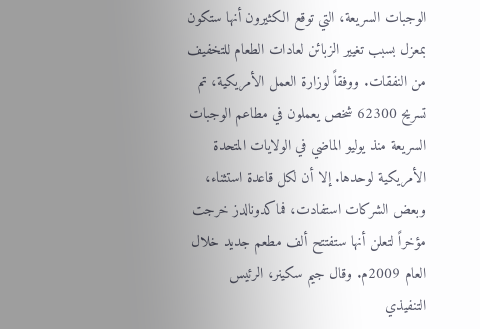الوجبات السريعة، التي توقع الكثيرون أنها ستكون بمعزل بسبب تغيير الزبائن لعادات الطعام للتخفيف من النفقات. ووفقاً لوزارة العمل الأمريكية، تم تسريح 62300 شخص يعملون في مطاعم الوجبات السريعة منذ يوليو الماضي في الولايات المتحدة الأمريكية لوحدها. إلا أن لكل قاعدة استثناء، وبعض الشركات استفادت، فماكدونالدز خرجت مؤخراً لتعلن أنها ستفتتح ألف مطعم جديد خلال العام 2009م. وقال جيم سكينر، الرئيس التنفيذي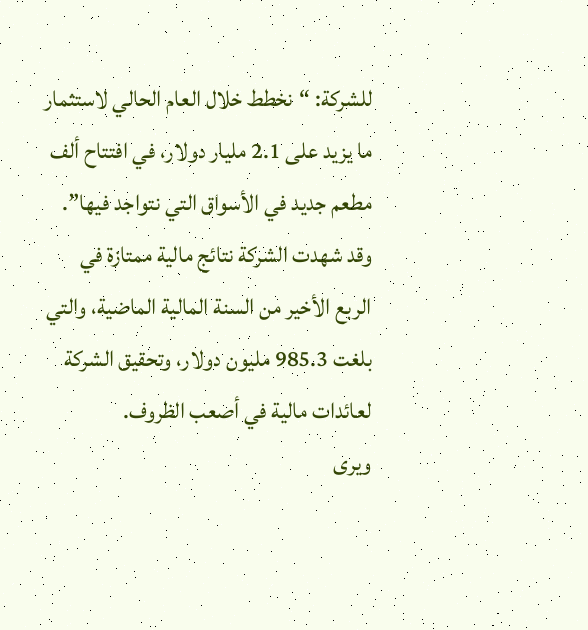للشركة: “نخطط خلال العام الحالي لاستثمار ما يزيد على 2.1 مليار دولار، في افتتاح ألف مطعم جديد في الأسواق التي نتواجد فيها”.
وقد شهدت الشركة نتائج مالية ممتازة في الربع الأخير من السنة المالية الماضية، والتي بلغت 985.3 مليون دولار، وتحقيق الشركة لعائدات مالية في أصعب الظروف.
ويرى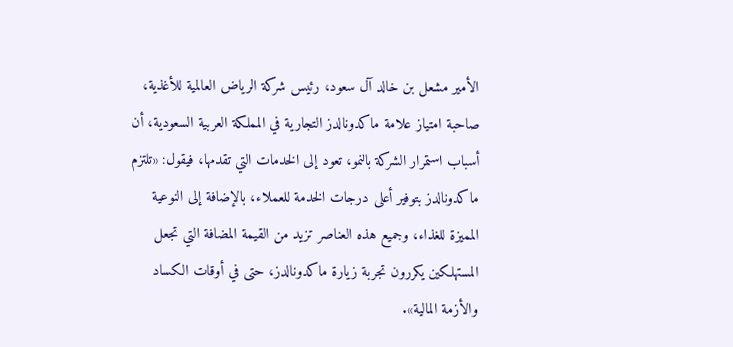الأمير مشعل بن خالد آل سعود، رئيس شركة الرياض العالمية للأغذية، صاحبة امتياز علامة ماكدونالدز التجارية في المملكة العربية السعودية، أن أسباب استمرار الشركة بالنمو، تعود إلى الخدمات التي تقدمها، فيقول: «تلتزم ماكدونالدز بتوفير أعلى درجات الخدمة للعملاء، بالإضافة إلى النوعية المميزة للغذاء، وجميع هذه العناصر تزيد من القيمة المضافة التي تجعل المستهلكين يكررون تجربة زيارة ماكدونالدز، حتى في أوقات الكساد والأزمة المالية».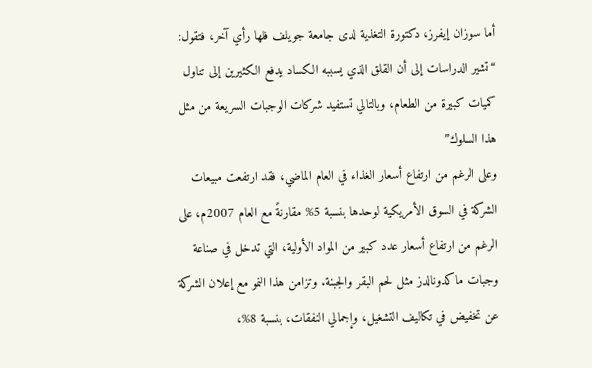أما سوزان إيفرز، دكتورة التغذية لدى جامعة جويلف فلها رأي آخر، فتقول:
“تشير الدراسات إلى أن القلق الذي يسببه الكساد يدفع الكثيرين إلى تناول كميات كبيرة من الطعام، وبالتالي تستفيد شركات الوجبات السريعة من مثل هذا السلوك”
وعلى الرغم من ارتفاع أسعار الغذاء في العام الماضي، فقد ارتفعت مبيعات الشركة في السوق الأمريكية لوحدها بنسبة 5% مقارنةً مع العام 2007م، على الرغم من ارتفاع أسعار عدد كبير من المواد الأولية، التي تدخل في صناعة وجبات ماكدونالدز مثل لحم البقر والجبنة. وتزامن هذا النمو مع إعلان الشركة عن تخفيض في تكاليف التشغيل، وإجمالي النفقات، بنسبة 8%،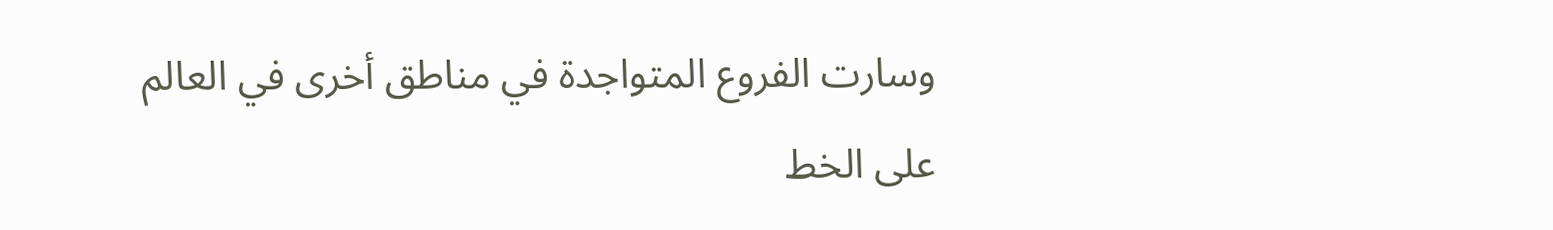وسارت الفروع المتواجدة في مناطق أخرى في العالم على الخط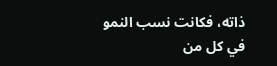ذاته، فكانت نسب النمو في كل من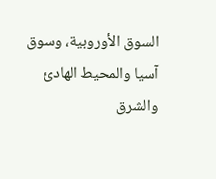السوق الأوروبية، وسوق آسيا والمحيط الهادئ والشرق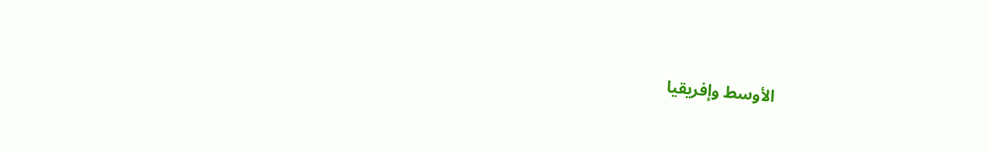الأوسط وإفريقيا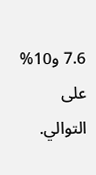7.6 و10% على التوالي.